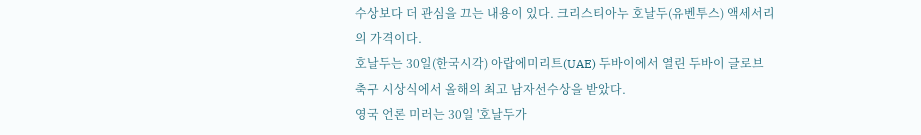수상보다 더 관심을 끄는 내용이 있다. 크리스티아누 호날두(유벤투스) 액세서리의 가격이다.
호날두는 30일(한국시각) 아랍에미리트(UAE) 두바이에서 열린 두바이 글로브 축구 시상식에서 올해의 최고 남자선수상을 받았다.
영국 언론 미러는 30일 '호날두가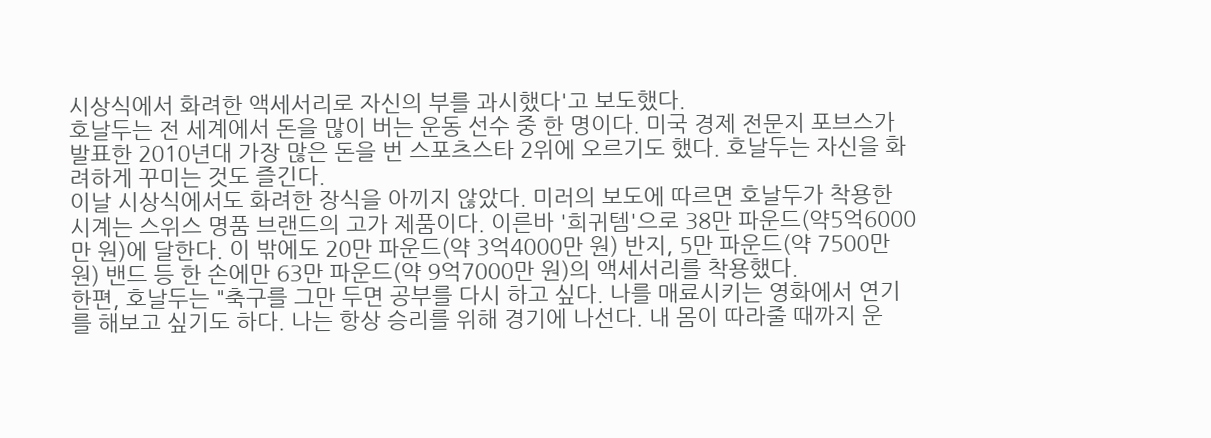시상식에서 화려한 액세서리로 자신의 부를 과시했다'고 보도했다.
호날두는 전 세계에서 돈을 많이 버는 운동 선수 중 한 명이다. 미국 경제 전문지 포브스가 발표한 2010년대 가장 많은 돈을 번 스포츠스타 2위에 오르기도 했다. 호날두는 자신을 화려하게 꾸미는 것도 즐긴다.
이날 시상식에서도 화려한 장식을 아끼지 않았다. 미러의 보도에 따르면 호날두가 착용한 시계는 스위스 명품 브랜드의 고가 제품이다. 이른바 '희귀템'으로 38만 파운드(약5억6000만 원)에 달한다. 이 밖에도 20만 파운드(약 3억4000만 원) 반지, 5만 파운드(약 7500만 원) 밴드 등 한 손에만 63만 파운드(약 9억7000만 원)의 액세서리를 착용했다.
한편, 호날두는 "축구를 그만 두면 공부를 다시 하고 싶다. 나를 매료시키는 영화에서 연기를 해보고 싶기도 하다. 나는 항상 승리를 위해 경기에 나선다. 내 몸이 따라줄 때까지 운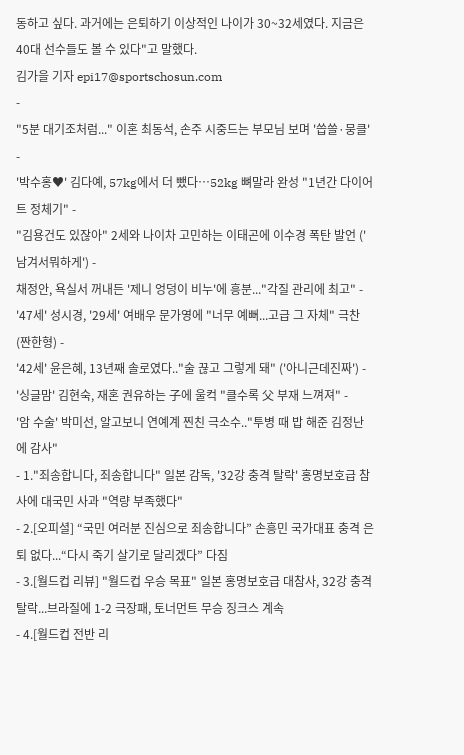동하고 싶다. 과거에는 은퇴하기 이상적인 나이가 30~32세였다. 지금은 40대 선수들도 볼 수 있다"고 말했다.
김가을 기자 epi17@sportschosun.com
-
"5분 대기조처럼..." 이혼 최동석, 손주 시중드는 부모님 보며 '씁쓸·뭉클' -
'박수홍♥' 김다예, 57kg에서 더 뺐다…52kg 뼈말라 완성 "1년간 다이어트 정체기" -
"김용건도 있잖아" 2세와 나이차 고민하는 이태곤에 이수경 폭탄 발언 ('남겨서뭐하게') -
채정안, 욕실서 꺼내든 '제니 엉덩이 비누'에 흥분..."각질 관리에 최고" -
'47세' 성시경, '29세' 여배우 문가영에 "너무 예뻐...고급 그 자체" 극찬 (짠한형) -
'42세' 윤은혜, 13년째 솔로였다.."술 끊고 그렇게 돼" ('아니근데진짜') -
'싱글맘' 김현숙, 재혼 권유하는 子에 울컥 "클수록 父 부재 느껴져" -
'암 수술' 박미선, 알고보니 연예계 찐친 극소수.."투병 때 밥 해준 김정난에 감사"
- 1."죄송합니다, 죄송합니다" 일본 감독, '32강 충격 탈락' 홍명보호급 참사에 대국민 사과 "역량 부족했다"
- 2.[오피셜] “국민 여러분 진심으로 죄송합니다” 손흥민 국가대표 충격 은퇴 없다...“다시 죽기 살기로 달리겠다” 다짐
- 3.[월드컵 리뷰] "월드컵 우승 목표" 일본 홍명보호급 대참사, 32강 충격 탈락...브라질에 1-2 극장패, 토너먼트 무승 징크스 계속
- 4.[월드컵 전반 리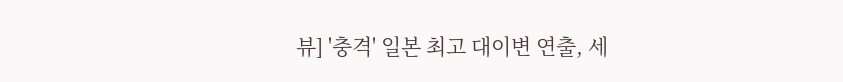뷰] '충격' 일본 최고 대이변 연출, 세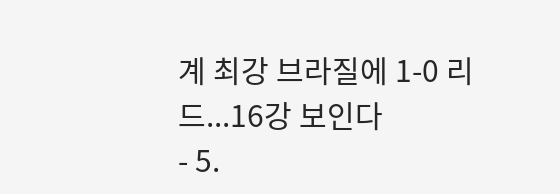계 최강 브라질에 1-0 리드...16강 보인다
- 5.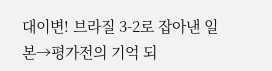대이변! 브라질 3-2로 잡아낸 일본→평가전의 기억 되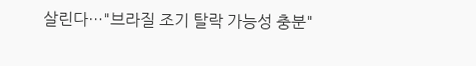살린다…"브라질 조기 탈락 가능성 충분"